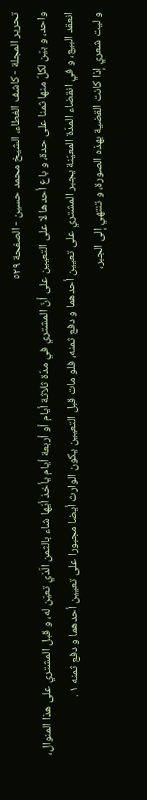تحرير المجلة - كاشف الغطاء، الشيخ محمد حسين - الصفحة ٥٢٩
واحد، و بيّن لكلّ منها ثمنا على حدة، و باع أحدها لا على التعيين على أنّ المشتري في مدّة ثلاثة أيام أو أربعة أيام يأخذ أيّها شاء بالثمن الّذي تعيّن له، و قبل المشتري على هذا المنوال، انعقد البيع، و في انقضاء المدّة المعيّنة يجبر المشتري على تعيين أحدهما و دفع ثمنه، فلو مات قبل التعيين يكون الوارث أيضا مجبورا على تعيين أحدهما و دفع ثمنه ١ .
و ليت شعري إذا كانت القضية بهذه الصورة، و تنتهي إلى الجبر،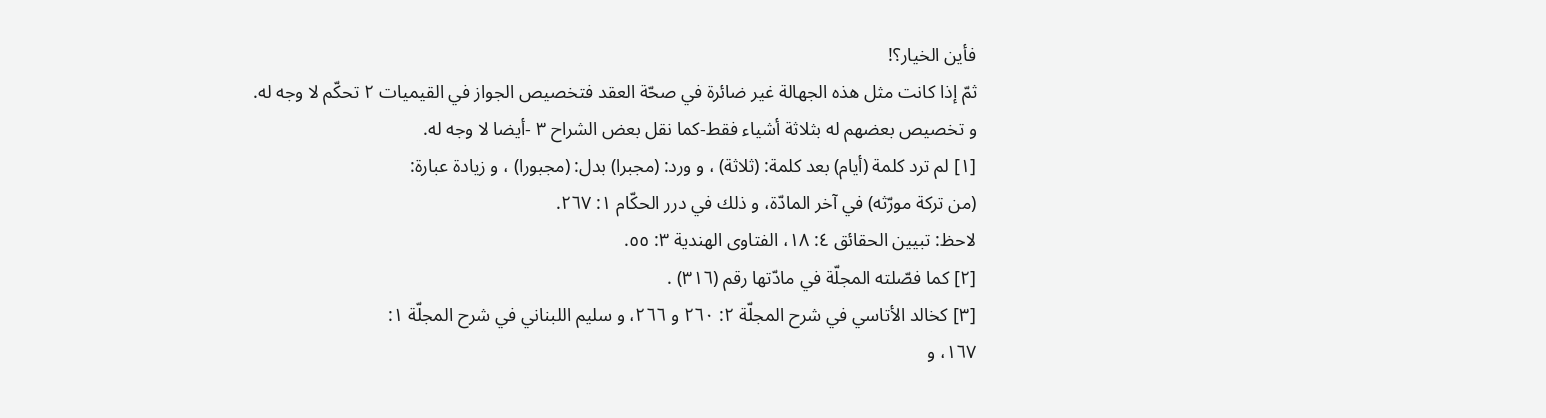فأين الخيار؟!
ثمّ إذا كانت مثل هذه الجهالة غير ضائرة في صحّة العقد فتخصيص الجواز في القيميات ٢ تحكّم لا وجه له.
و تخصيص بعضهم له بثلاثة أشياء فقط-كما نقل بعض الشراح ٣ -أيضا لا وجه له.
[١] لم ترد كلمة (أيام) بعد كلمة: (ثلاثة) ، و ورد: (مجبرا) بدل: (مجبورا) ، و زيادة عبارة:
(من تركة مورّثه) في آخر المادّة، و ذلك في درر الحكّام ١: ٢٦٧.
لاحظ: تبيين الحقائق ٤: ١٨، الفتاوى الهندية ٣: ٥٥.
[٢] كما فصّلته المجلّة في مادّتها رقم (٣١٦) .
[٣] كخالد الأتاسي في شرح المجلّة ٢: ٢٦٠ و ٢٦٦، و سليم اللبناني في شرح المجلّة ١:
١٦٧، و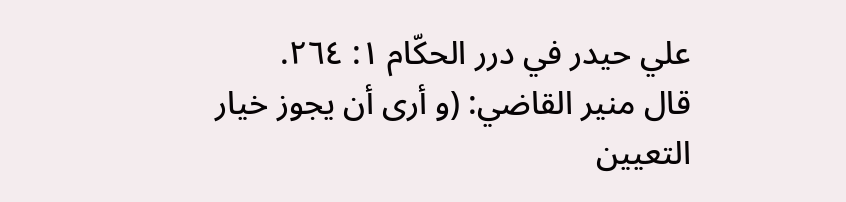علي حيدر في درر الحكّام ١: ٢٦٤.
قال منير القاضي: (و أرى أن يجوز خيار التعيين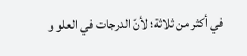في أكثر من ثلاثة؛ لأنّ الدرجات في العلو و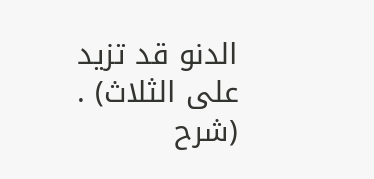الدنو قد تزيد على الثلاث) . (شرح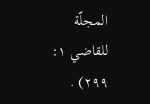المجلّة للقاضي ١: ٢٩٩) .